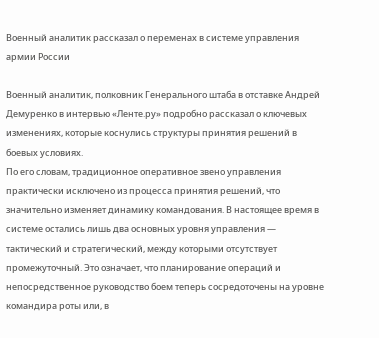Военный аналитик рассказал о переменах в системе управления армии России

Военный аналитик, полковник Генерального штаба в отставке Андрей Демуренко в интервью «Ленте.ру» подробно рассказал о ключевых изменениях, которые коснулись структуры принятия решений в боевых условиях.
По его словам, традиционное оперативное звено управления практически исключено из процесса принятия решений, что значительно изменяет динамику командования. В настоящее время в системе остались лишь два основных уровня управления — тактический и стратегический, между которыми отсутствует промежуточный. Это означает, что планирование операций и непосредственное руководство боем теперь сосредоточены на уровне командира роты или, в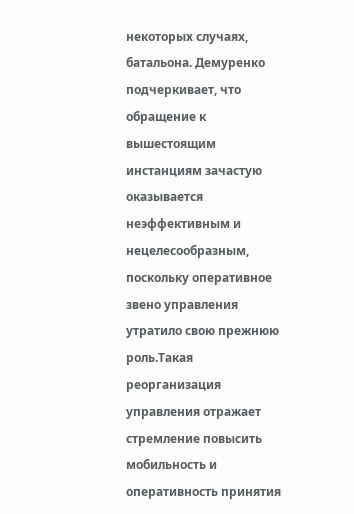некоторых случаях, батальона. Демуренко подчеркивает, что обращение к вышестоящим инстанциям зачастую оказывается неэффективным и нецелесообразным, поскольку оперативное звено управления утратило свою прежнюю роль.Такая реорганизация управления отражает стремление повысить мобильность и оперативность принятия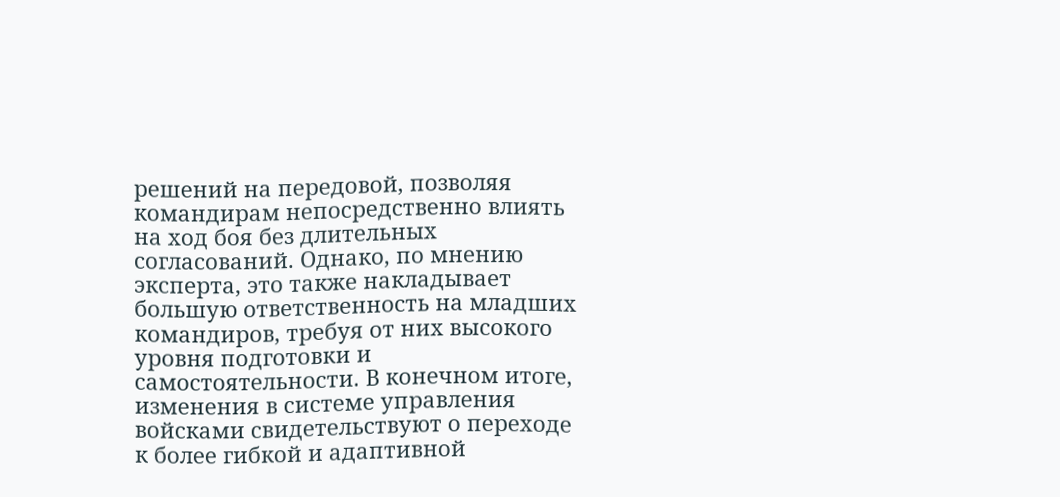решений на передовой, позволяя командирам непосредственно влиять на ход боя без длительных согласований. Однако, по мнению эксперта, это также накладывает большую ответственность на младших командиров, требуя от них высокого уровня подготовки и самостоятельности. В конечном итоге, изменения в системе управления войсками свидетельствуют о переходе к более гибкой и адаптивной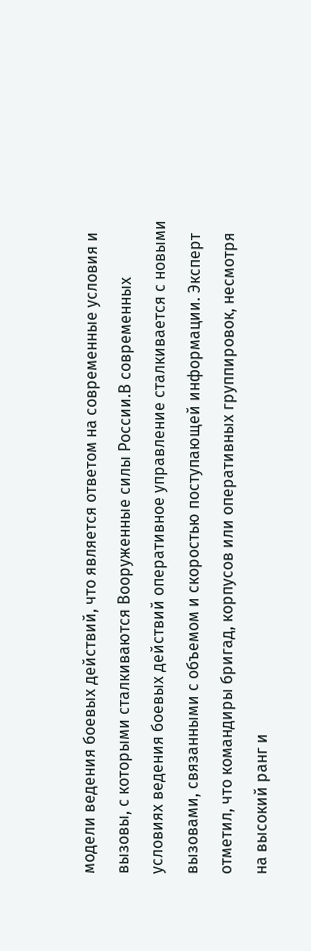модели ведения боевых действий, что является ответом на современные условия и вызовы, с которыми сталкиваются Вооруженные силы России.В современных условиях ведения боевых действий оперативное управление сталкивается с новыми вызовами, связанными с объемом и скоростью поступающей информации. Эксперт отметил, что командиры бригад, корпусов или оперативных группировок, несмотря на высокий ранг и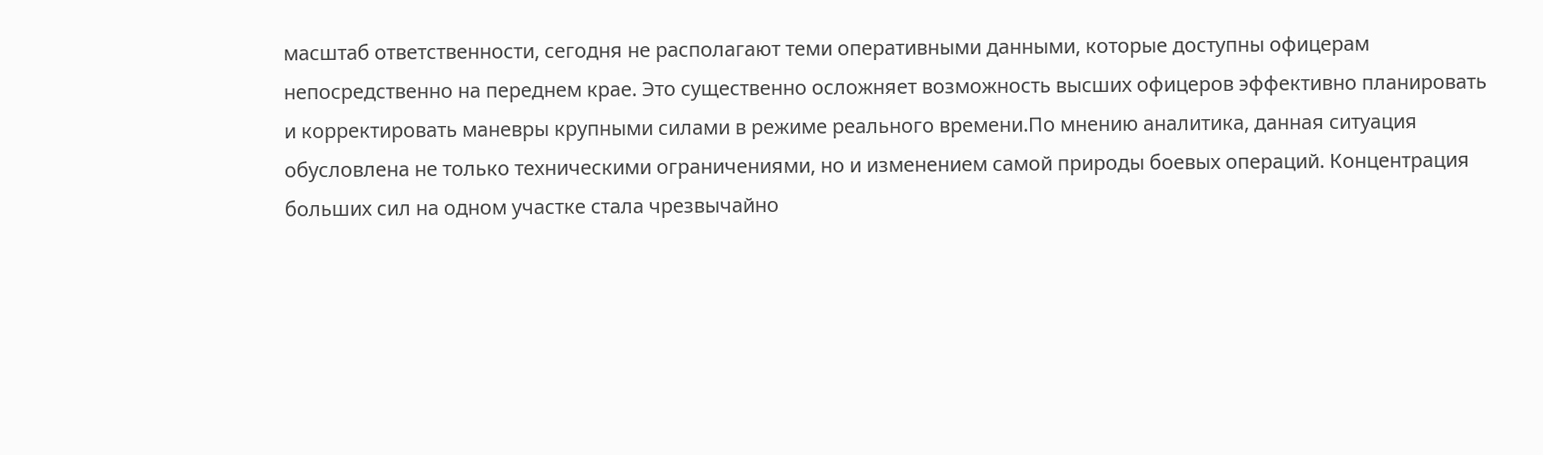масштаб ответственности, сегодня не располагают теми оперативными данными, которые доступны офицерам непосредственно на переднем крае. Это существенно осложняет возможность высших офицеров эффективно планировать и корректировать маневры крупными силами в режиме реального времени.По мнению аналитика, данная ситуация обусловлена не только техническими ограничениями, но и изменением самой природы боевых операций. Концентрация больших сил на одном участке стала чрезвычайно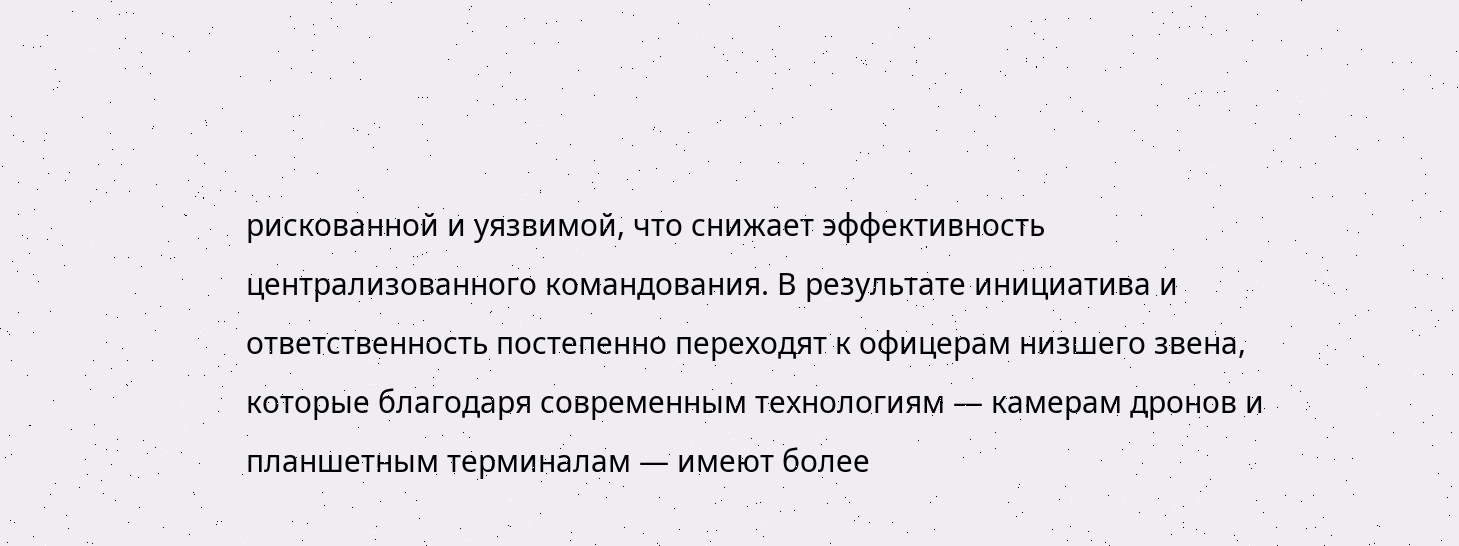рискованной и уязвимой, что снижает эффективность централизованного командования. В результате инициатива и ответственность постепенно переходят к офицерам низшего звена, которые благодаря современным технологиям — камерам дронов и планшетным терминалам — имеют более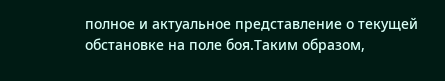полное и актуальное представление о текущей обстановке на поле боя.Таким образом,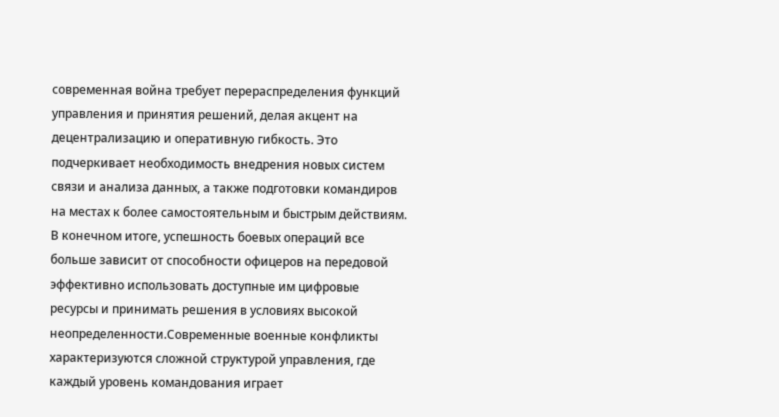современная война требует перераспределения функций управления и принятия решений, делая акцент на децентрализацию и оперативную гибкость. Это подчеркивает необходимость внедрения новых систем связи и анализа данных, а также подготовки командиров на местах к более самостоятельным и быстрым действиям. В конечном итоге, успешность боевых операций все больше зависит от способности офицеров на передовой эффективно использовать доступные им цифровые ресурсы и принимать решения в условиях высокой неопределенности.Современные военные конфликты характеризуются сложной структурой управления, где каждый уровень командования играет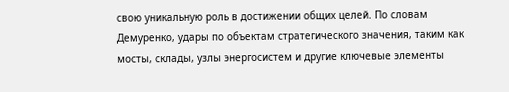свою уникальную роль в достижении общих целей. По словам Демуренко, удары по объектам стратегического значения, таким как мосты, склады, узлы энергосистем и другие ключевые элементы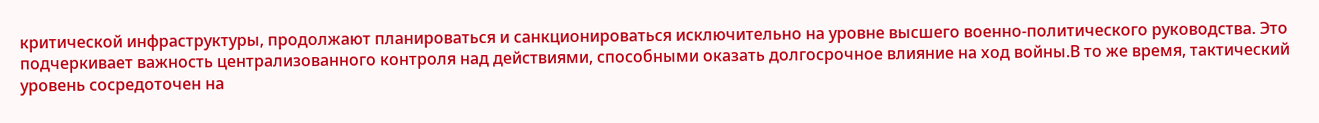критической инфраструктуры, продолжают планироваться и санкционироваться исключительно на уровне высшего военно-политического руководства. Это подчеркивает важность централизованного контроля над действиями, способными оказать долгосрочное влияние на ход войны.В то же время, тактический уровень сосредоточен на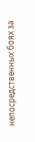непосредственных боях за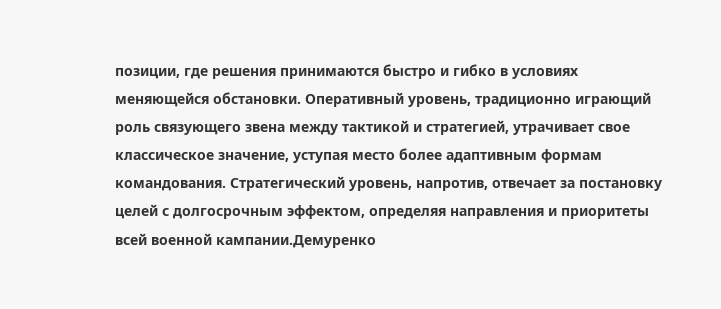позиции, где решения принимаются быстро и гибко в условиях меняющейся обстановки. Оперативный уровень, традиционно играющий роль связующего звена между тактикой и стратегией, утрачивает свое классическое значение, уступая место более адаптивным формам командования. Стратегический уровень, напротив, отвечает за постановку целей с долгосрочным эффектом, определяя направления и приоритеты всей военной кампании.Демуренко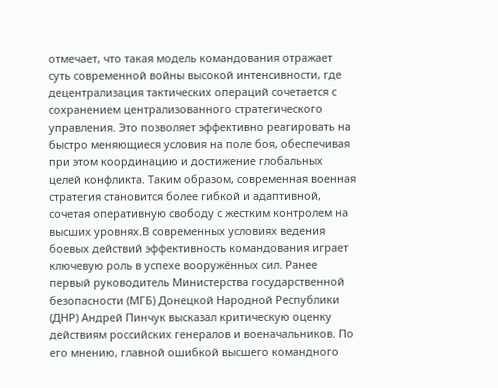отмечает, что такая модель командования отражает суть современной войны высокой интенсивности, где децентрализация тактических операций сочетается с сохранением централизованного стратегического управления. Это позволяет эффективно реагировать на быстро меняющиеся условия на поле боя, обеспечивая при этом координацию и достижение глобальных целей конфликта. Таким образом, современная военная стратегия становится более гибкой и адаптивной, сочетая оперативную свободу с жестким контролем на высших уровнях.В современных условиях ведения боевых действий эффективность командования играет ключевую роль в успехе вооружённых сил. Ранее первый руководитель Министерства государственной безопасности (МГБ) Донецкой Народной Республики (ДНР) Андрей Пинчук высказал критическую оценку действиям российских генералов и военачальников. По его мнению, главной ошибкой высшего командного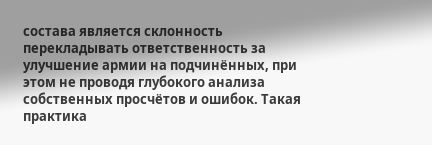состава является склонность перекладывать ответственность за улучшение армии на подчинённых, при этом не проводя глубокого анализа собственных просчётов и ошибок. Такая практика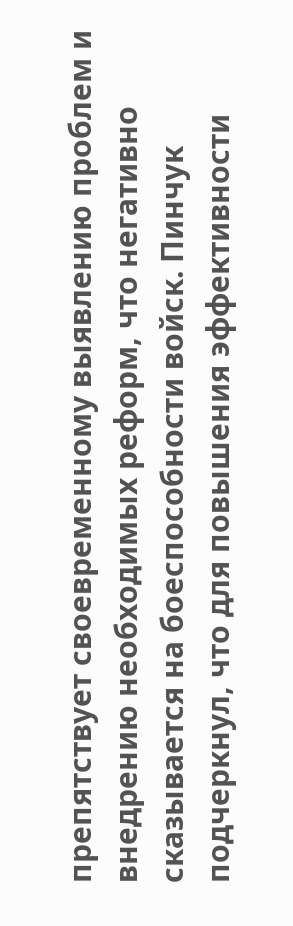препятствует своевременному выявлению проблем и внедрению необходимых реформ, что негативно сказывается на боеспособности войск. Пинчук подчеркнул, что для повышения эффективности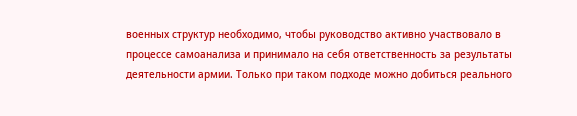военных структур необходимо, чтобы руководство активно участвовало в процессе самоанализа и принимало на себя ответственность за результаты деятельности армии. Только при таком подходе можно добиться реального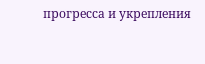прогресса и укрепления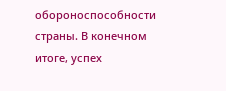обороноспособности страны. В конечном итоге, успех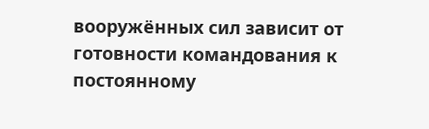вооружённых сил зависит от готовности командования к постоянному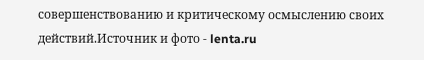совершенствованию и критическому осмыслению своих действий.Источник и фото - lenta.ru